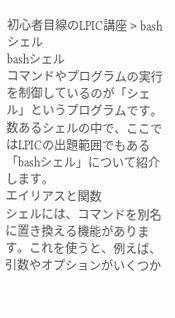初心者目線のLPIC講座 > bashシェル
bashシェル
コマンドやプログラムの実行を制御しているのが「シェル」というプログラムです。数あるシェルの中で、ここではLPICの出題範囲でもある「bashシェル」について紹介します。
エイリアスと関数
シェルには、コマンドを別名に置き換える機能があります。これを使うと、例えば、引数やオプションがいくつか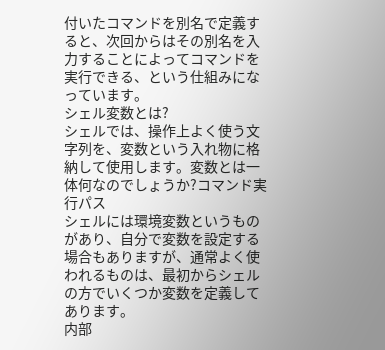付いたコマンドを別名で定義すると、次回からはその別名を入力することによってコマンドを実行できる、という仕組みになっています。
シェル変数とは?
シェルでは、操作上よく使う文字列を、変数という入れ物に格納して使用します。変数とは一体何なのでしょうか?コマンド実行パス
シェルには環境変数というものがあり、自分で変数を設定する場合もありますが、通常よく使われるものは、最初からシェルの方でいくつか変数を定義してあります。
内部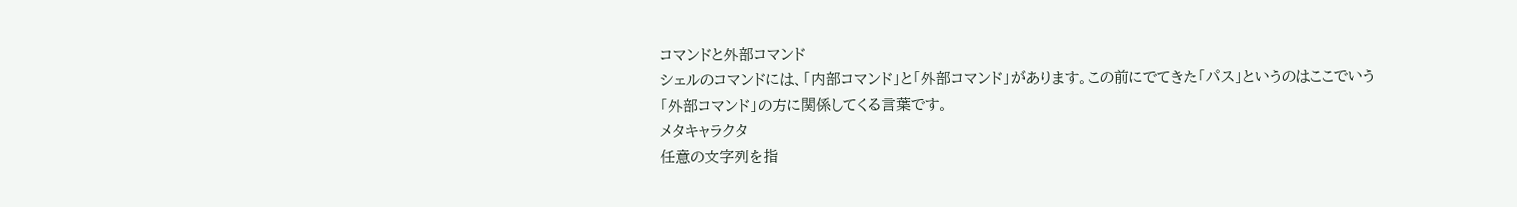コマンドと外部コマンド
シェルのコマンドには、「内部コマンド」と「外部コマンド」があります。この前にでてきた「パス」というのはここでいう「外部コマンド」の方に関係してくる言葉です。
メタキャラクタ
任意の文字列を指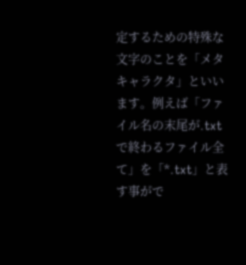定するための特殊な文字のことを「メタキャラクタ」といいます。例えば「ファイル名の末尾が.txtで終わるファイル全て」を「*.txt」と表す事がで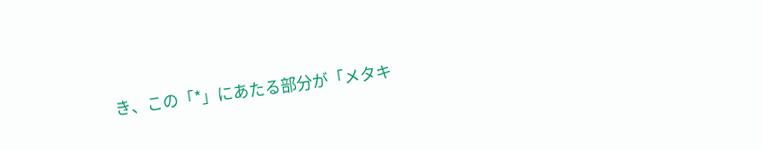き、この「*」にあたる部分が「メタキ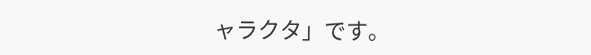ャラクタ」です。